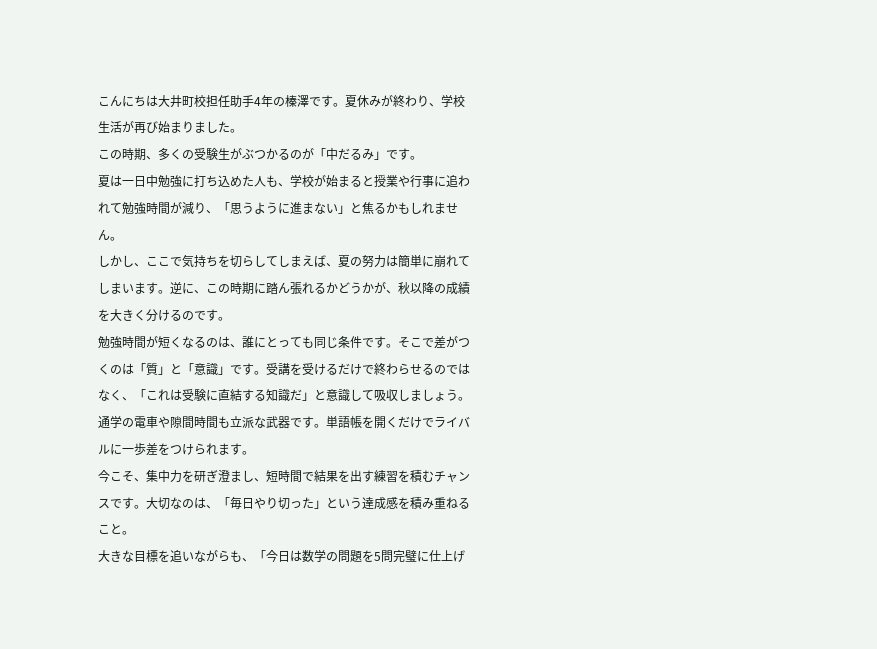こんにちは大井町校担任助手4年の榛澤です。夏休みが終わり、学校生活が再び始まりました。
この時期、多くの受験生がぶつかるのが「中だるみ」です。
夏は一日中勉強に打ち込めた人も、学校が始まると授業や行事に追われて勉強時間が減り、「思うように進まない」と焦るかもしれません。
しかし、ここで気持ちを切らしてしまえば、夏の努力は簡単に崩れてしまいます。逆に、この時期に踏ん張れるかどうかが、秋以降の成績を大きく分けるのです。
勉強時間が短くなるのは、誰にとっても同じ条件です。そこで差がつくのは「質」と「意識」です。受講を受けるだけで終わらせるのではなく、「これは受験に直結する知識だ」と意識して吸収しましょう。通学の電車や隙間時間も立派な武器です。単語帳を開くだけでライバルに一歩差をつけられます。
今こそ、集中力を研ぎ澄まし、短時間で結果を出す練習を積むチャンスです。大切なのは、「毎日やり切った」という達成感を積み重ねること。
大きな目標を追いながらも、「今日は数学の問題を5問完璧に仕上げ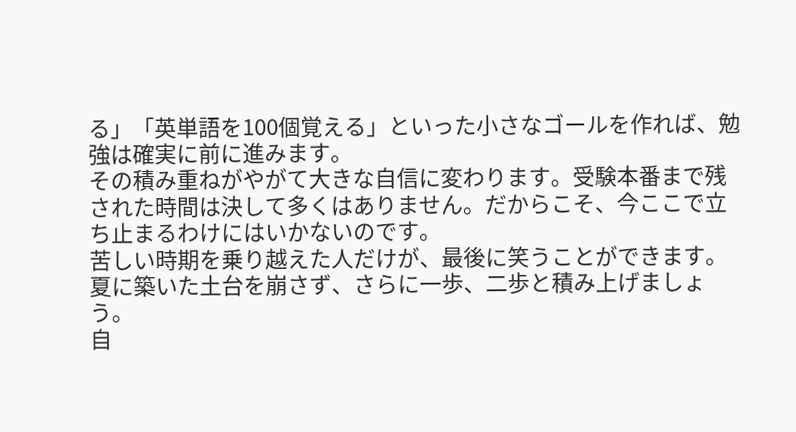る」「英単語を100個覚える」といった小さなゴールを作れば、勉強は確実に前に進みます。
その積み重ねがやがて大きな自信に変わります。受験本番まで残された時間は決して多くはありません。だからこそ、今ここで立ち止まるわけにはいかないのです。
苦しい時期を乗り越えた人だけが、最後に笑うことができます。夏に築いた土台を崩さず、さらに一歩、二歩と積み上げましょう。
自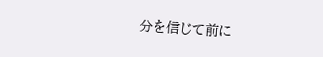分を信じて前に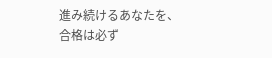進み続けるあなたを、合格は必ず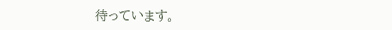待っています。